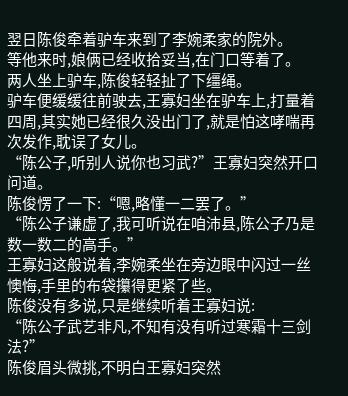翌日陈俊牵着驴车来到了李婉柔家的院外。
等他来时,娘俩已经收拾妥当,在门口等着了。
两人坐上驴车,陈俊轻轻扯了下缰绳。
驴车便缓缓往前驶去,王寡妇坐在驴车上,打量着四周,其实她已经很久没出门了,就是怕这哮喘再次发作,耽误了女儿。
“陈公子,听别人说你也习武?”王寡妇突然开口问道。
陈俊愣了一下:“嗯,略懂一二罢了。”
“陈公子谦虚了,我可听说在咱沛县,陈公子乃是数一数二的高手。”
王寡妇这般说着,李婉柔坐在旁边眼中闪过一丝懊悔,手里的布袋攥得更紧了些。
陈俊没有多说,只是继续听着王寡妇说:
“陈公子武艺非凡,不知有没有听过寒霜十三剑法?”
陈俊眉头微挑,不明白王寡妇突然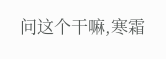问这个干嘛,寒霜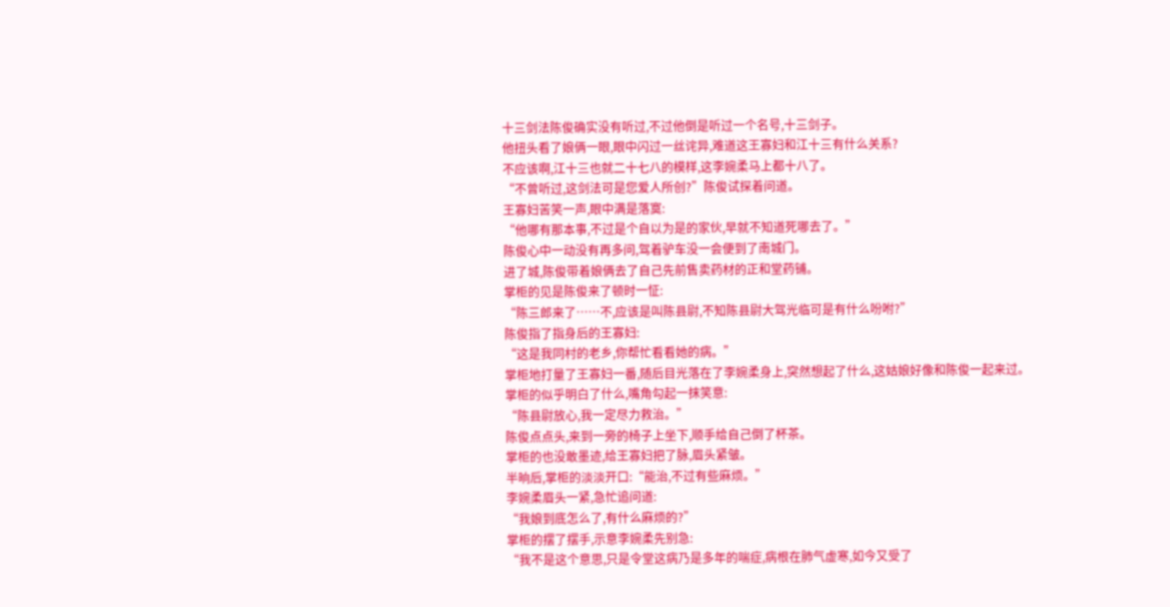十三剑法陈俊确实没有听过,不过他倒是听过一个名号,十三剑子。
他扭头看了娘俩一眼,眼中闪过一丝诧异,难道这王寡妇和江十三有什么关系?
不应该啊,江十三也就二十七八的模样,这李婉柔马上都十八了。
“不曾听过,这剑法可是您爱人所创?”陈俊试探着问道。
王寡妇苦笑一声,眼中满是落寞:
“他哪有那本事,不过是个自以为是的家伙,早就不知道死哪去了。”
陈俊心中一动没有再多问,驾着驴车没一会便到了南城门。
进了城,陈俊带着娘俩去了自己先前售卖药材的正和堂药铺。
掌柜的见是陈俊来了顿时一怔:
“陈三郎来了……不,应该是叫陈县尉,不知陈县尉大驾光临可是有什么吩咐?”
陈俊指了指身后的王寡妇:
“这是我同村的老乡,你帮忙看看她的病。”
掌柜地打量了王寡妇一番,随后目光落在了李婉柔身上,突然想起了什么,这姑娘好像和陈俊一起来过。
掌柜的似乎明白了什么,嘴角勾起一抹笑意:
“陈县尉放心,我一定尽力救治。”
陈俊点点头,来到一旁的椅子上坐下,顺手给自己倒了杯茶。
掌柜的也没敢墨迹,给王寡妇把了脉,眉头紧皱。
半晌后,掌柜的淡淡开口:“能治,不过有些麻烦。”
李婉柔眉头一紧,急忙追问道:
“我娘到底怎么了,有什么麻烦的?”
掌柜的摆了摆手,示意李婉柔先别急:
“我不是这个意思,只是令堂这病乃是多年的喘症,病根在肺气虚寒,如今又受了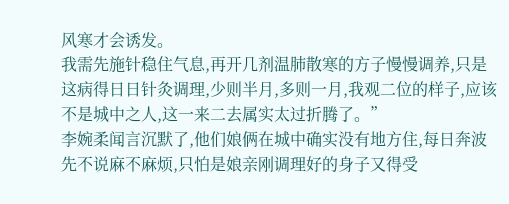风寒才会诱发。
我需先施针稳住气息,再开几剂温肺散寒的方子慢慢调养,只是这病得日日针灸调理,少则半月,多则一月,我观二位的样子,应该不是城中之人,这一来二去属实太过折腾了。”
李婉柔闻言沉默了,他们娘俩在城中确实没有地方住,每日奔波先不说麻不麻烦,只怕是娘亲刚调理好的身子又得受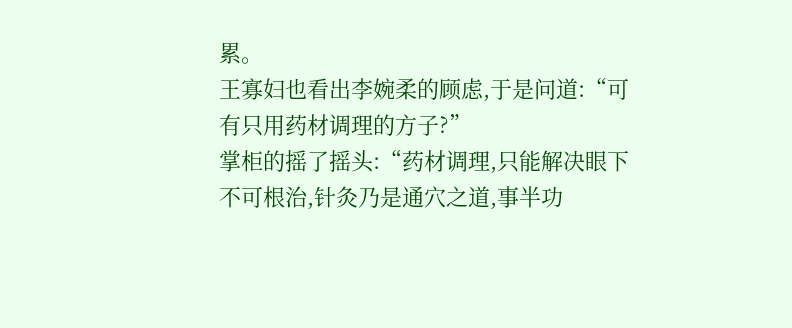累。
王寡妇也看出李婉柔的顾虑,于是问道:“可有只用药材调理的方子?”
掌柜的摇了摇头:“药材调理,只能解决眼下不可根治,针灸乃是通穴之道,事半功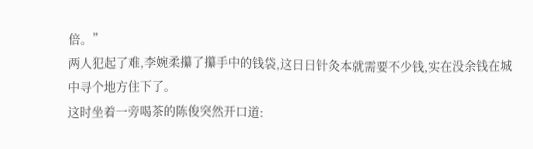倍。”
两人犯起了难,李婉柔攥了攥手中的钱袋,这日日针灸本就需要不少钱,实在没余钱在城中寻个地方住下了。
这时坐着一旁喝茶的陈俊突然开口道: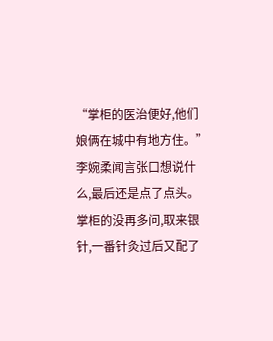“掌柜的医治便好,他们娘俩在城中有地方住。”
李婉柔闻言张口想说什么,最后还是点了点头。
掌柜的没再多问,取来银针,一番针灸过后又配了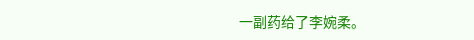一副药给了李婉柔。